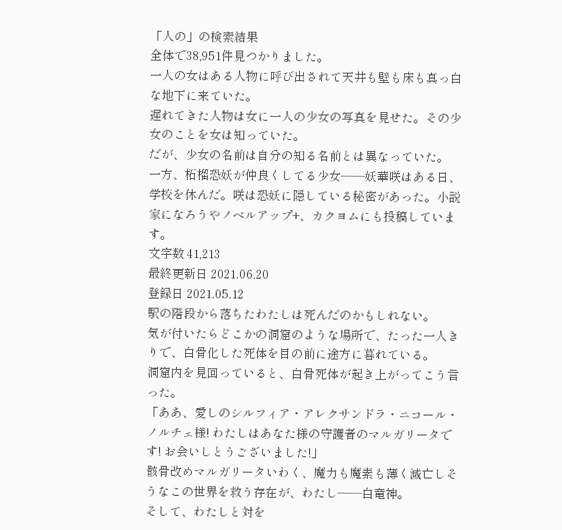「人の」の検索結果
全体で38,951件見つかりました。
一人の女はある人物に呼び出されて天井も壁も床も真っ白な地下に来ていた。
遅れてきた人物は女に一人の少女の写真を見せた。その少女のことを女は知っていた。
だが、少女の名前は自分の知る名前とは異なっていた。
一方、柘榴恐妖が仲良くしてる少女――妖華咲はある日、学校を休んだ。咲は恐妖に隠している秘密があった。小説家になろうやノベルアップ+、カクヨムにも投稿しています。
文字数 41,213
最終更新日 2021.06.20
登録日 2021.05.12
駅の階段から落ちたわたしは死んだのかもしれない。
気が付いたらどこかの洞窟のような場所で、たった一人きりで、白骨化した死体を目の前に途方に暮れている。
洞窟内を見回っていると、白骨死体が起き上がってこう言った。
「ああ、愛しのシルフィア・アレクサンドラ・ニコール・ノルチェ様! わたしはあなた様の守護者のマルガリータです! お会いしとうございました!」
骸骨改めマルガリータいわく、魔力も魔素も薄く滅亡しそうなこの世界を救う存在が、わたし――白竜神。
そして、わたしと対を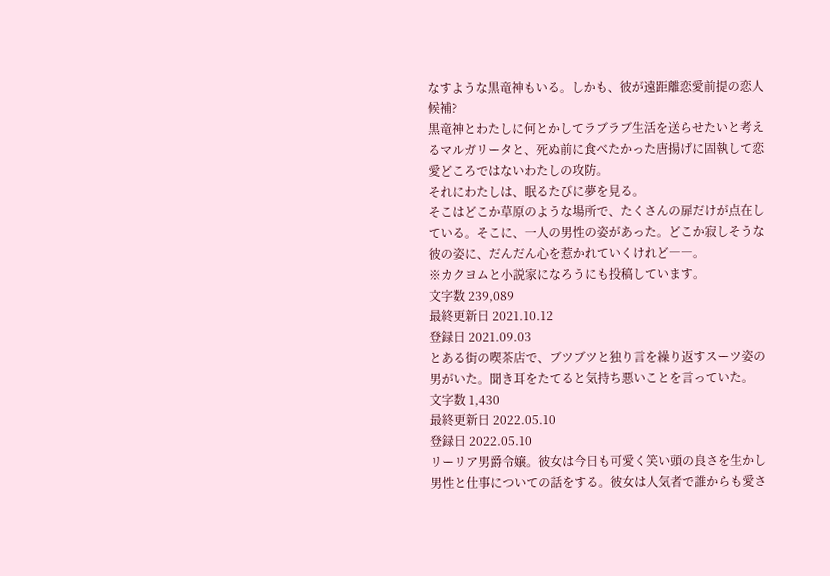なすような黒竜神もいる。しかも、彼が遠距離恋愛前提の恋人候補?
黒竜神とわたしに何とかしてラブラブ生活を送らせたいと考えるマルガリータと、死ぬ前に食べたかった唐揚げに固執して恋愛どころではないわたしの攻防。
それにわたしは、眠るたびに夢を見る。
そこはどこか草原のような場所で、たくさんの扉だけが点在している。そこに、一人の男性の姿があった。どこか寂しそうな彼の姿に、だんだん心を惹かれていくけれど――。
※カクヨムと小説家になろうにも投稿しています。
文字数 239,089
最終更新日 2021.10.12
登録日 2021.09.03
とある街の喫茶店で、ブツブツと独り言を繰り返すスーツ姿の男がいた。聞き耳をたてると気持ち悪いことを言っていた。
文字数 1,430
最終更新日 2022.05.10
登録日 2022.05.10
リーリア男爵令嬢。彼女は今日も可愛く笑い頭の良さを生かし男性と仕事についての話をする。彼女は人気者で誰からも愛さ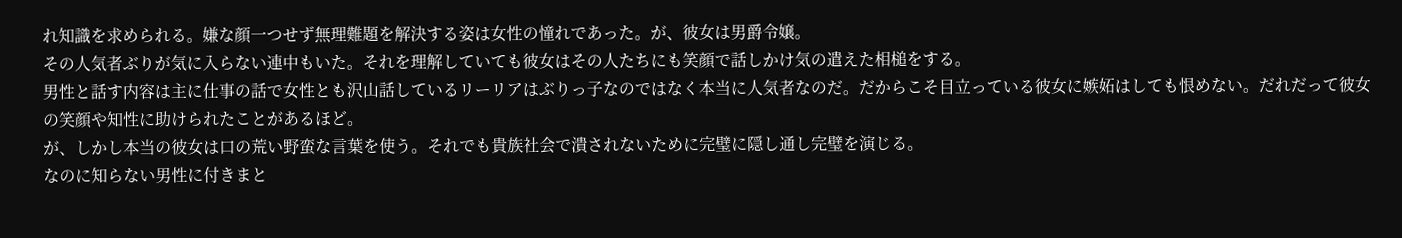れ知識を求められる。嫌な顔一つせず無理難題を解決する姿は女性の憧れであった。が、彼女は男爵令嬢。
その人気者ぶりが気に入らない連中もいた。それを理解していても彼女はその人たちにも笑顔で話しかけ気の遣えた相槌をする。
男性と話す内容は主に仕事の話で女性とも沢山話しているリーリアはぶりっ子なのではなく本当に人気者なのだ。だからこそ目立っている彼女に嫉妬はしても恨めない。だれだって彼女の笑顔や知性に助けられたことがあるほど。
が、しかし本当の彼女は口の荒い野蛮な言葉を使う。それでも貴族社会で潰されないために完璧に隠し通し完璧を演じる。
なのに知らない男性に付きまと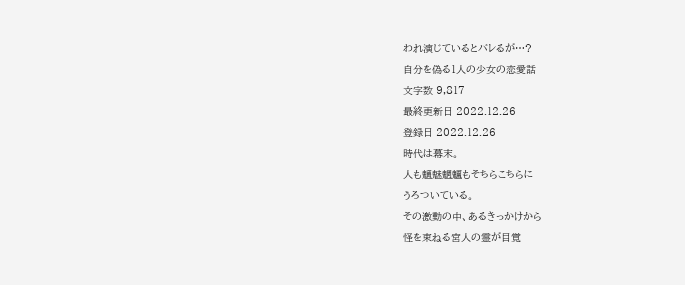われ演じているとバレるが…?
自分を偽る1人の少女の恋愛話
文字数 9,817
最終更新日 2022.12.26
登録日 2022.12.26
時代は幕末。
人も魑魅魍魎もそちらこちらに
うろついている。
その激動の中、あるきっかけから
怪を束ねる宮人の霊が目覚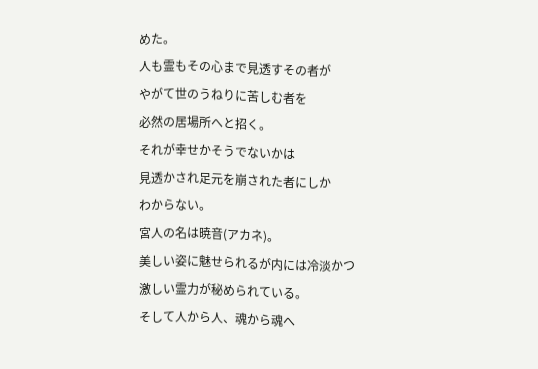めた。
人も霊もその心まで見透すその者が
やがて世のうねりに苦しむ者を
必然の居場所へと招く。
それが幸せかそうでないかは
見透かされ足元を崩された者にしか
わからない。
宮人の名は暁音(アカネ)。
美しい姿に魅せられるが内には冷淡かつ
激しい霊力が秘められている。
そして人から人、魂から魂へ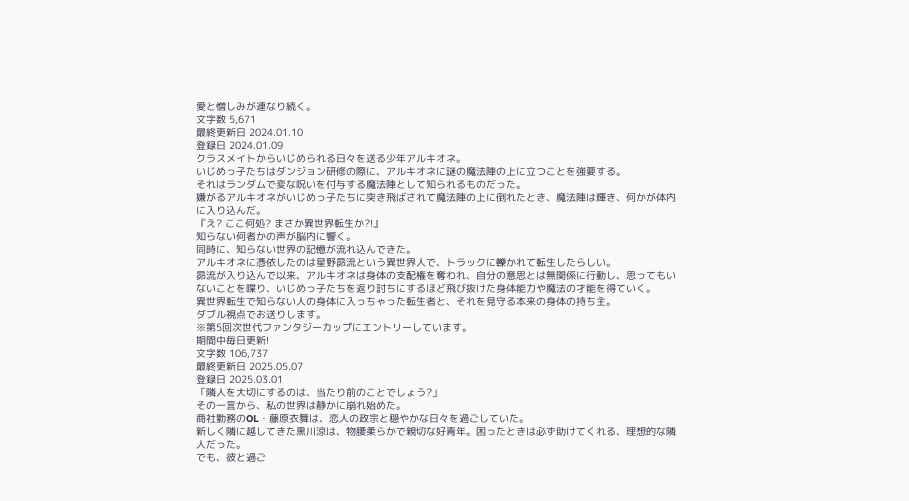愛と憎しみが連なり続く。
文字数 5,671
最終更新日 2024.01.10
登録日 2024.01.09
クラスメイトからいじめられる日々を送る少年アルキオネ。
いじめっ子たちはダンジョン研修の際に、アルキオネに謎の魔法陣の上に立つことを強要する。
それはランダムで変な呪いを付与する魔法陣として知られるものだった。
嫌がるアルキオネがいじめっ子たちに突き飛ばされて魔法陣の上に倒れたとき、魔法陣は輝き、何かが体内に入り込んだ。
『え? ここ何処? まさか異世界転生か?!』
知らない何者かの声が脳内に響く。
同時に、知らない世界の記憶が流れ込んできた。
アルキオネに憑依したのは星野昴流という異世界人で、トラックに轢かれて転生したらしい。
昴流が入り込んで以来、アルキオネは身体の支配権を奪われ、自分の意思とは無関係に行動し、思ってもいないことを喋り、いじめっ子たちを返り討ちにするほど飛び抜けた身体能力や魔法の才能を得ていく。
異世界転生で知らない人の身体に入っちゃった転生者と、それを見守る本来の身体の持ち主。
ダブル視点でお送りします。
※第5回次世代ファンタジーカップにエントリーしています。
期間中毎日更新!
文字数 106,737
最終更新日 2025.05.07
登録日 2025.03.01
「隣人を大切にするのは、当たり前のことでしょう?」
その一言から、私の世界は静かに崩れ始めた。
商社勤務のOL・藤原衣舞は、恋人の政宗と穏やかな日々を過ごしていた。
新しく隣に越してきた黒川涼は、物腰柔らかで親切な好青年。困ったときは必ず助けてくれる、理想的な隣人だった。
でも、彼と過ご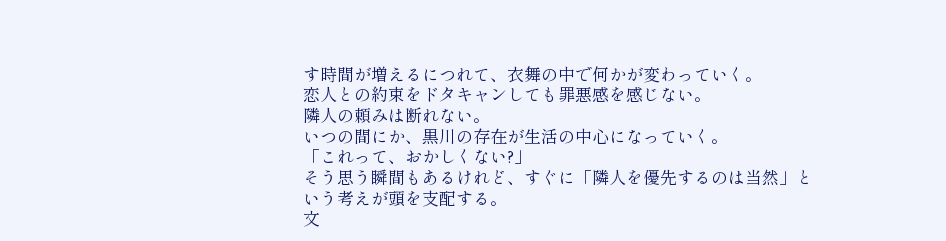す時間が増えるにつれて、衣舞の中で何かが変わっていく。
恋人との約束をドタキャンしても罪悪感を感じない。
隣人の頼みは断れない。
いつの間にか、黒川の存在が生活の中心になっていく。
「これって、おかしくない?」
そう思う瞬間もあるけれど、すぐに「隣人を優先するのは当然」という考えが頭を支配する。
文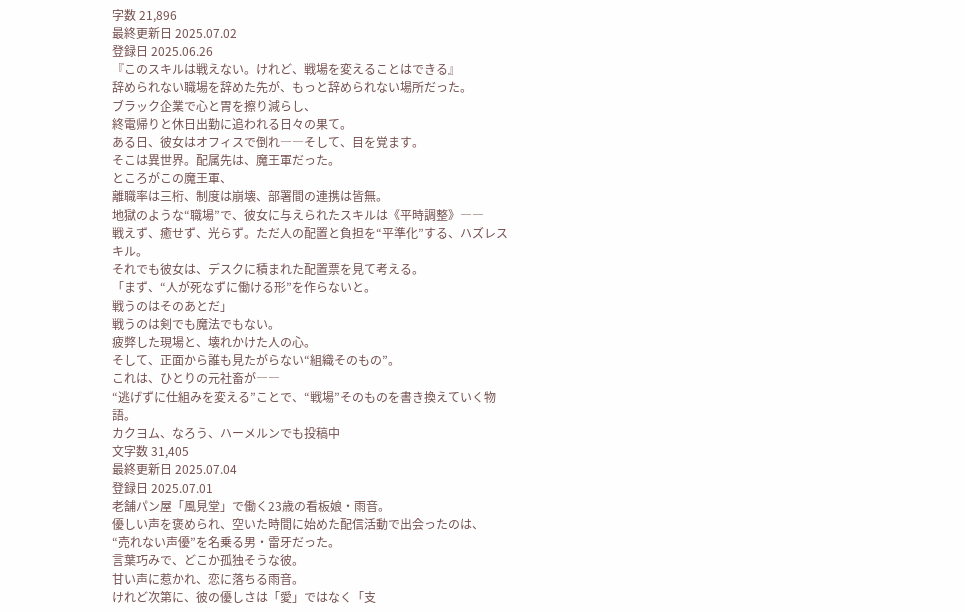字数 21,896
最終更新日 2025.07.02
登録日 2025.06.26
『このスキルは戦えない。けれど、戦場を変えることはできる』
辞められない職場を辞めた先が、もっと辞められない場所だった。
ブラック企業で心と胃を擦り減らし、
終電帰りと休日出勤に追われる日々の果て。
ある日、彼女はオフィスで倒れ――そして、目を覚ます。
そこは異世界。配属先は、魔王軍だった。
ところがこの魔王軍、
離職率は三桁、制度は崩壊、部署間の連携は皆無。
地獄のような“職場”で、彼女に与えられたスキルは《平時調整》――
戦えず、癒せず、光らず。ただ人の配置と負担を“平準化”する、ハズレスキル。
それでも彼女は、デスクに積まれた配置票を見て考える。
「まず、“人が死なずに働ける形”を作らないと。
戦うのはそのあとだ」
戦うのは剣でも魔法でもない。
疲弊した現場と、壊れかけた人の心。
そして、正面から誰も見たがらない“組織そのもの”。
これは、ひとりの元社畜が――
“逃げずに仕組みを変える”ことで、“戦場”そのものを書き換えていく物語。
カクヨム、なろう、ハーメルンでも投稿中
文字数 31,405
最終更新日 2025.07.04
登録日 2025.07.01
老舗パン屋「風見堂」で働く23歳の看板娘・雨音。
優しい声を褒められ、空いた時間に始めた配信活動で出会ったのは、
“売れない声優”を名乗る男・雷牙だった。
言葉巧みで、どこか孤独そうな彼。
甘い声に惹かれ、恋に落ちる雨音。
けれど次第に、彼の優しさは「愛」ではなく「支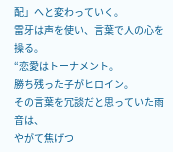配」へと変わっていく。
雷牙は声を使い、言葉で人の心を操る。
“恋愛はトーナメント。
勝ち残った子がヒロイン。
その言葉を冗談だと思っていた雨音は、
やがて焦げつ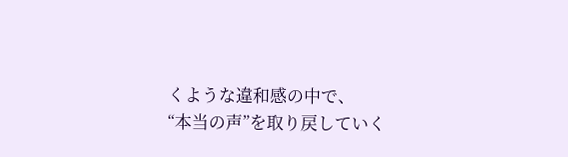くような違和感の中で、
“本当の声”を取り戻していく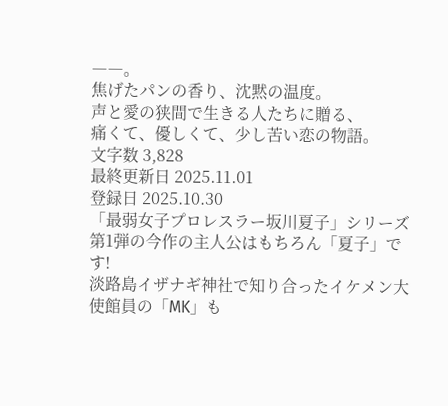――。
焦げたパンの香り、沈黙の温度。
声と愛の狭間で生きる人たちに贈る、
痛くて、優しくて、少し苦い恋の物語。
文字数 3,828
最終更新日 2025.11.01
登録日 2025.10.30
「最弱女子プロレスラー坂川夏子」シリーズ第1弾の今作の主人公はもちろん「夏子」です!
淡路島イザナギ神社で知り合ったイケメン大使館員の「MK」も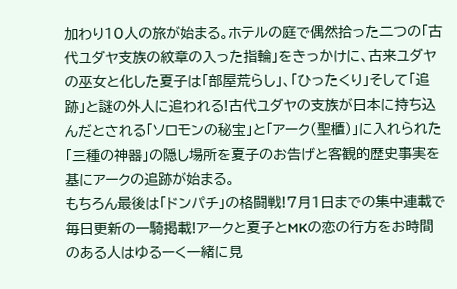加わり10人の旅が始まる。ホテルの庭で偶然拾った二つの「古代ユダヤ支族の紋章の入った指輪」をきっかけに、古来ユダヤの巫女と化した夏子は「部屋荒らし」、「ひったくり」そして「追跡」と謎の外人に追われる!古代ユダヤの支族が日本に持ち込んだとされる「ソロモンの秘宝」と「アーク(聖櫃)」に入れられた「三種の神器」の隠し場所を夏子のお告げと客観的歴史事実を基にアークの追跡が始まる。
もちろん最後は「ドンパチ」の格闘戦!7月1日までの集中連載で毎日更新の一騎掲載!アークと夏子とMKの恋の行方をお時間のある人はゆるーく一緒に見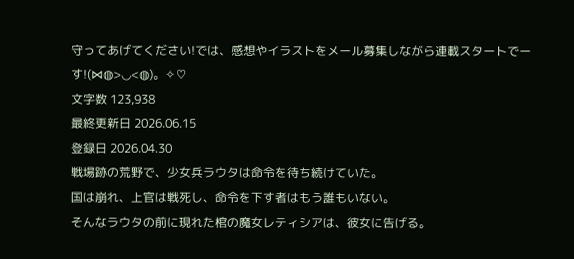守ってあげてください!では、感想やイラストをメール募集しながら連載スタートでーす!(⋈◍>◡<◍)。✧♡
文字数 123,938
最終更新日 2026.06.15
登録日 2026.04.30
戦場跡の荒野で、少女兵ラウタは命令を待ち続けていた。
国は崩れ、上官は戦死し、命令を下す者はもう誰もいない。
そんなラウタの前に現れた棺の魔女レティシアは、彼女に告げる。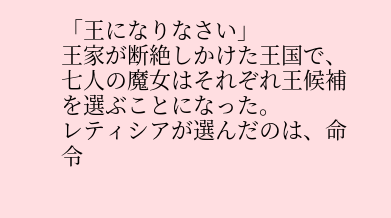「王になりなさい」
王家が断絶しかけた王国で、七人の魔女はそれぞれ王候補を選ぶことになった。
レティシアが選んだのは、命令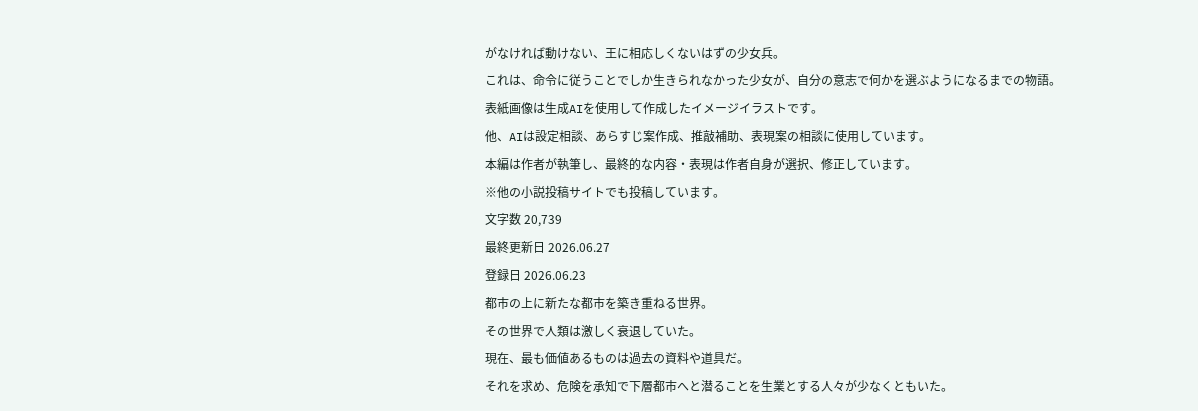がなければ動けない、王に相応しくないはずの少女兵。
これは、命令に従うことでしか生きられなかった少女が、自分の意志で何かを選ぶようになるまでの物語。
表紙画像は生成AIを使用して作成したイメージイラストです。
他、AIは設定相談、あらすじ案作成、推敲補助、表現案の相談に使用しています。
本編は作者が執筆し、最終的な内容・表現は作者自身が選択、修正しています。
※他の小説投稿サイトでも投稿しています。
文字数 20,739
最終更新日 2026.06.27
登録日 2026.06.23
都市の上に新たな都市を築き重ねる世界。
その世界で人類は激しく衰退していた。
現在、最も価値あるものは過去の資料や道具だ。
それを求め、危険を承知で下層都市へと潜ることを生業とする人々が少なくともいた。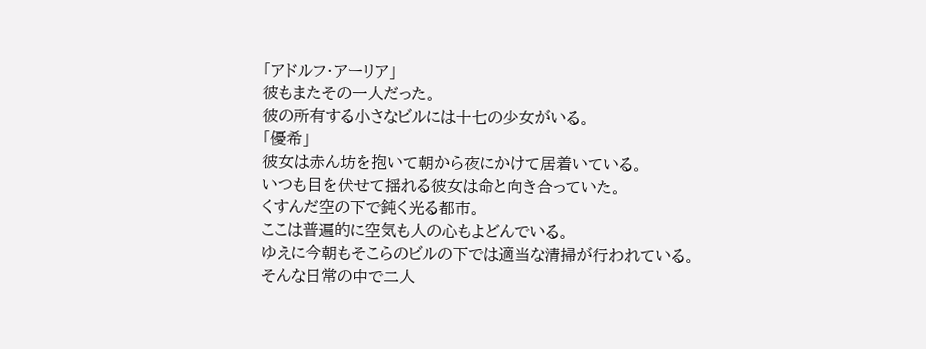「アドルフ・アーリア」
彼もまたその一人だった。
彼の所有する小さなビルには十七の少女がいる。
「優希」
彼女は赤ん坊を抱いて朝から夜にかけて居着いている。
いつも目を伏せて揺れる彼女は命と向き合っていた。
くすんだ空の下で鈍く光る都市。
ここは普遍的に空気も人の心もよどんでいる。
ゆえに今朝もそこらのビルの下では適当な清掃が行われている。
そんな日常の中で二人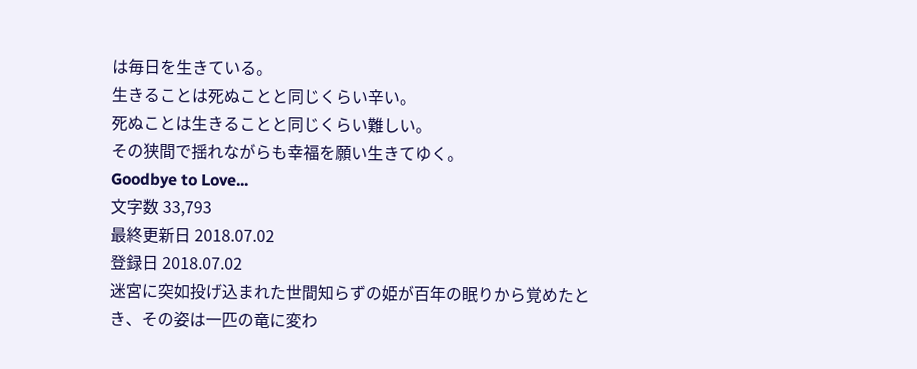は毎日を生きている。
生きることは死ぬことと同じくらい辛い。
死ぬことは生きることと同じくらい難しい。
その狭間で揺れながらも幸福を願い生きてゆく。
Goodbye to Love...
文字数 33,793
最終更新日 2018.07.02
登録日 2018.07.02
迷宮に突如投げ込まれた世間知らずの姫が百年の眠りから覚めたとき、その姿は一匹の竜に変わ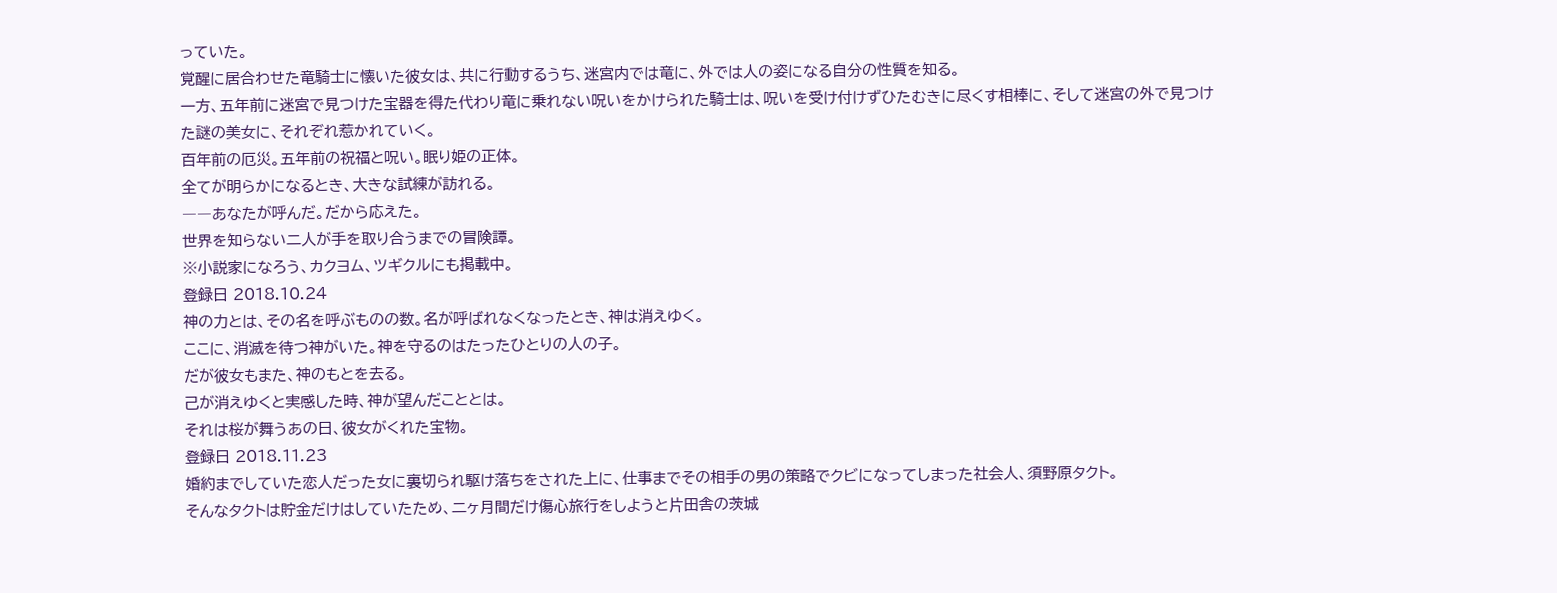っていた。
覚醒に居合わせた竜騎士に懐いた彼女は、共に行動するうち、迷宮内では竜に、外では人の姿になる自分の性質を知る。
一方、五年前に迷宮で見つけた宝器を得た代わり竜に乗れない呪いをかけられた騎士は、呪いを受け付けずひたむきに尽くす相棒に、そして迷宮の外で見つけた謎の美女に、それぞれ惹かれていく。
百年前の厄災。五年前の祝福と呪い。眠り姫の正体。
全てが明らかになるとき、大きな試練が訪れる。
――あなたが呼んだ。だから応えた。
世界を知らない二人が手を取り合うまでの冒険譚。
※小説家になろう、カクヨム、ツギクルにも掲載中。
登録日 2018.10.24
神の力とは、その名を呼ぶものの数。名が呼ばれなくなったとき、神は消えゆく。
ここに、消滅を待つ神がいた。神を守るのはたったひとりの人の子。
だが彼女もまた、神のもとを去る。
己が消えゆくと実感した時、神が望んだこととは。
それは桜が舞うあの日、彼女がくれた宝物。
登録日 2018.11.23
婚約までしていた恋人だった女に裏切られ駆け落ちをされた上に、仕事までその相手の男の策略でクビになってしまった社会人、須野原タクト。
そんなタクトは貯金だけはしていたため、二ヶ月間だけ傷心旅行をしようと片田舎の茨城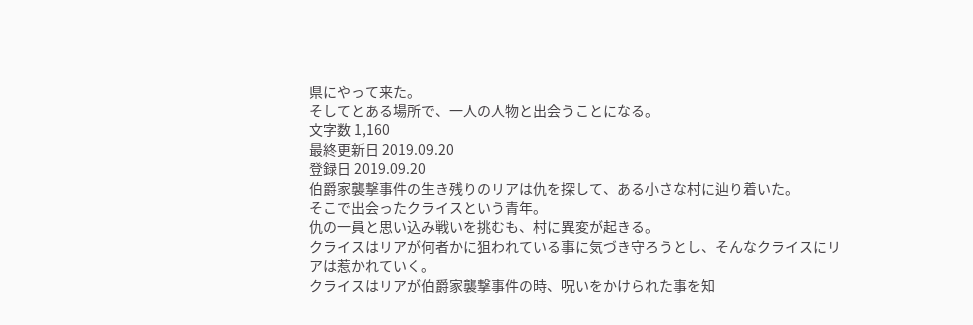県にやって来た。
そしてとある場所で、一人の人物と出会うことになる。
文字数 1,160
最終更新日 2019.09.20
登録日 2019.09.20
伯爵家襲撃事件の生き残りのリアは仇を探して、ある小さな村に辿り着いた。
そこで出会ったクライスという青年。
仇の一員と思い込み戦いを挑むも、村に異変が起きる。
クライスはリアが何者かに狙われている事に気づき守ろうとし、そんなクライスにリアは惹かれていく。
クライスはリアが伯爵家襲撃事件の時、呪いをかけられた事を知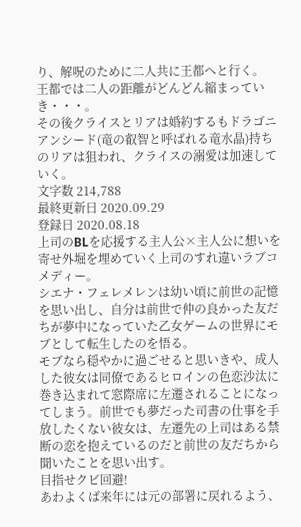り、解呪のために二人共に王都へと行く。
王都では二人の距離がどんどん縮まっていき・・・。
その後クライスとリアは婚約するもドラゴニアンシード(竜の叡智と呼ばれる竜水晶)持ちのリアは狙われ、クライスの溺愛は加速していく。
文字数 214,788
最終更新日 2020.09.29
登録日 2020.08.18
上司のBLを応援する主人公×主人公に想いを寄せ外堀を埋めていく上司のすれ違いラブコメディー。
シエナ・フェレメレンは幼い頃に前世の記憶を思い出し、自分は前世で仲の良かった友だちが夢中になっていた乙女ゲームの世界にモブとして転生したのを悟る。
モブなら穏やかに過ごせると思いきや、成人した彼女は同僚であるヒロインの色恋沙汰に巻き込まれて窓際席に左遷されることになってしまう。前世でも夢だった司書の仕事を手放したくない彼女は、左遷先の上司はある禁断の恋を抱えているのだと前世の友だちから聞いたことを思い出す。
目指せクビ回避!
あわよくば来年には元の部署に戻れるよう、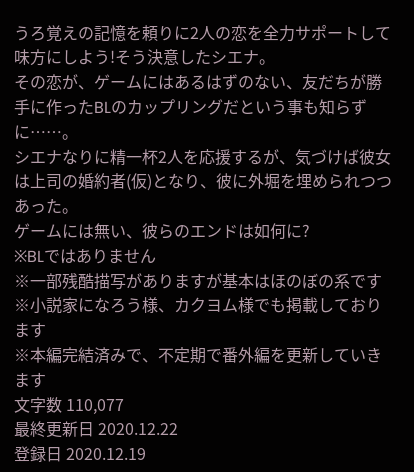うろ覚えの記憶を頼りに2人の恋を全力サポートして味方にしよう!そう決意したシエナ。
その恋が、ゲームにはあるはずのない、友だちが勝手に作ったBLのカップリングだという事も知らずに……。
シエナなりに精一杯2人を応援するが、気づけば彼女は上司の婚約者(仮)となり、彼に外堀を埋められつつあった。
ゲームには無い、彼らのエンドは如何に?
※BLではありません
※一部残酷描写がありますが基本はほのぼの系です
※小説家になろう様、カクヨム様でも掲載しております
※本編完結済みで、不定期で番外編を更新していきます
文字数 110,077
最終更新日 2020.12.22
登録日 2020.12.19